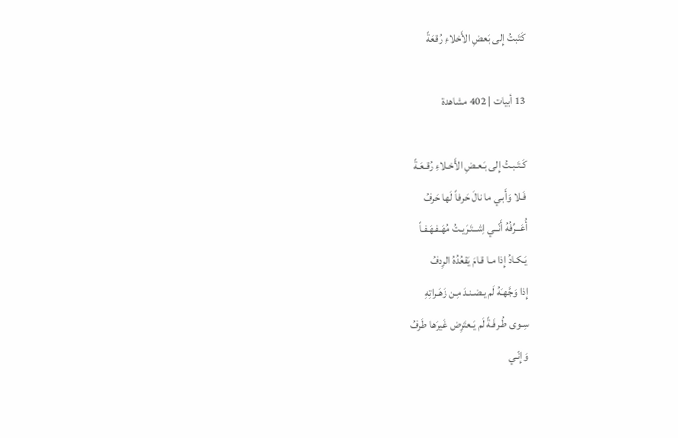كَتَبتُ إِلى بَعضِ الأَخلاءِ رُقعَةً

13 أبيات | 402 مشاهدة

كَـتَـبـتُ إِلى بَـعـضِ الأَخـلاءِ رُقـعَـةً
فَـلا وَأَبـي ما نالَ حَرفاً لَها حَرفُ
أُعَــرِّفُهُ أَنّــي اِشــتَـرَيـتُ مُهَـفـهَـفـاً
يَـكـادُ إِذا مـا قـامَ يَقعُدُهُ الرِدفُ
إِذا وَجَّهـَهُ لَم يـضـنـدَ مِـن زَهَـراتِهِ
سِـوى طُـرفَـةً لَم يَـعتَرِض غَيرَها طَرفُ
وَإِنّـي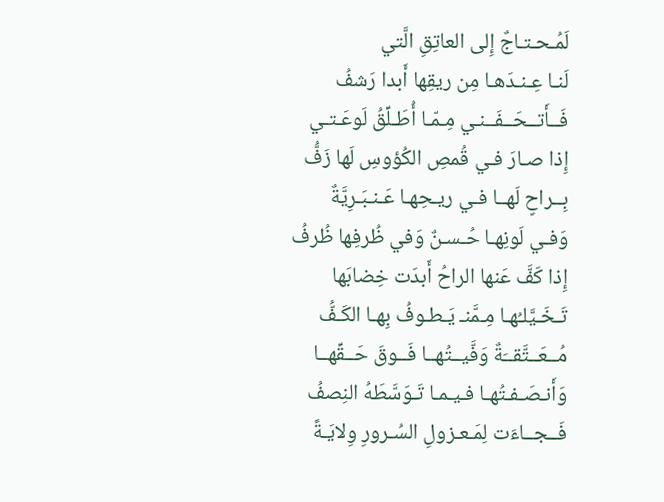لَمُـحـتـاجٌ إِلى العاتِقِ الَّتي
لَنـا عِـنـدَهـا مِن ريقِها أَبدا رَشفُ
فَــأَتــحَــفَــنـي مِـمّـا أُطَـلِّقُ لَوعَـتـي
إِذا صـارَ فـي قُمصِ الكُؤوسِ لَها زَفُّ
بِــراحٍ لَهــا فـي ريـحِهـا عَـنـبَـرِيَّةٌ
وَفـي لَونِهـا حُـسـنٌ وَفي ظُرفِها ظُرفُ
إِذا كَفَّ عَنها الراحُ أَبدَت خِضابَها
تَـخَـيَّلـُهـا مِـمَّنـ يَـطـوفُ بِهـا الكَـفُّ
مُــعَــتَّقــَةٌ وَفَّيــتُهــا فَــوقَ حَــقِّهــا
وَأَنـصَـفـتُهـا فـيـمـا تَـوَسَّطَهُ النِصفُ
فَــجــاءَت لِمَـعـزولِ السُـرورِ وِلايَـةً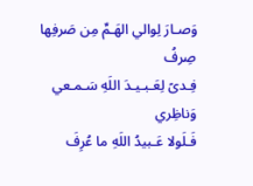وَصـارَ لِوالي الهَـمِّ مِن صَرفِها صِرفُ
فِـدىً لِعَـبـيـدَ اللَهِ سَـمـعي وَناظِري
فَـلَولا عَـبيدُ اللَهِ ما عُرِفَ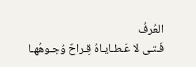العُرفُ
فَـتـى لا عَـطـايـاهُ قِـراحٌ وُجـوهُهـا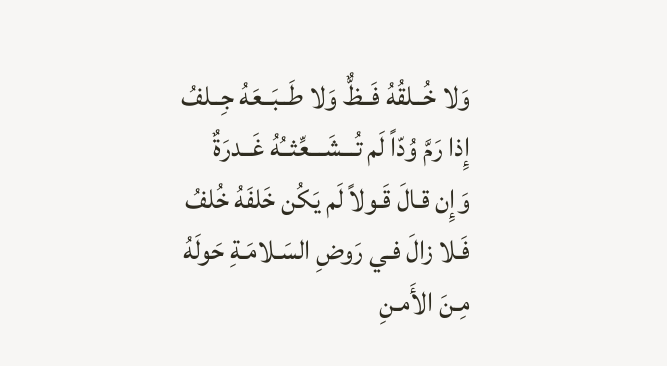وَلا خُــلقُهُ فَــظٌّ وَلا طَــبَــعَهُ جِــلفُ
إِذا رَمَّ وُدّاً لَم تُـــشَـــعِّثــُهُ غَــدرَةٌ
وَإِن قـالَ قَـولاً لَم يَكُن خَلفَهُ خُلفُ
فَـلا زالَ فـي رَوضِ السَـلامَـةِ حَولَهُ
مِـنَ الأَمـنِ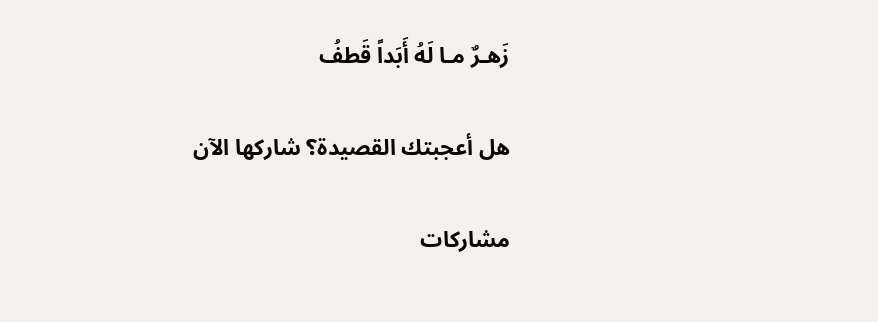زَهـرٌ مـا لَهُ أَبَداً قَطفُ

هل أعجبتك القصيدة؟ شاركها الآن

مشاركات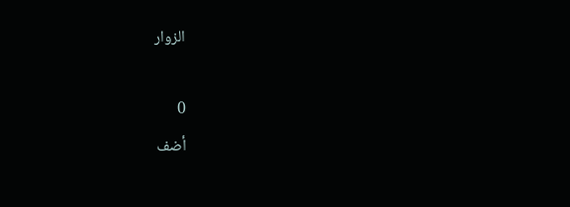الزوار

0
أضف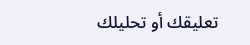تعليقك أو تحليلك